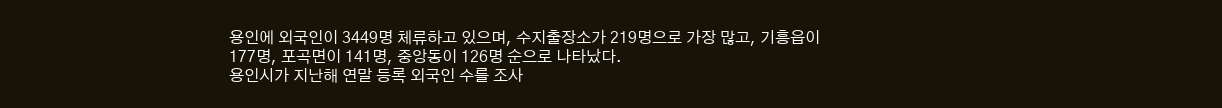용인에 외국인이 3449명 체류하고 있으며, 수지출장소가 219명으로 가장 많고, 기흥읍이 177명, 포곡면이 141명, 중앙동이 126명 순으로 나타났다.
용인시가 지난해 연말 등록 외국인 수를 조사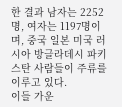한 결과 남자는 2252명, 여자는 1197명이며, 중국 일본 미국 러시아 방글라데시 파키스탄 사람들이 주류를 이루고 있다.
이들 가운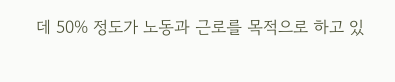데 50% 정도가 노동과 근로를 목적으로 하고 있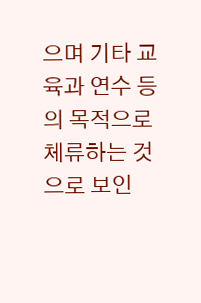으며 기타 교육과 연수 등의 목적으로 체류하는 것으로 보인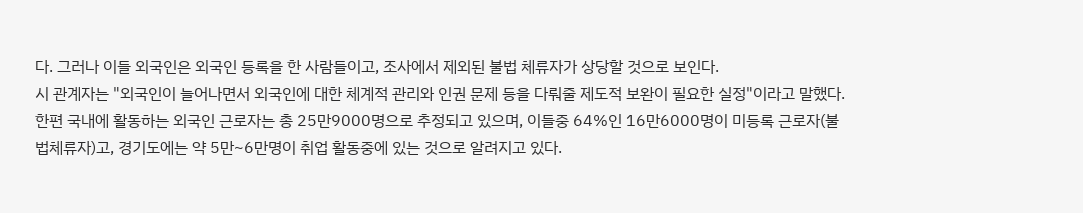다. 그러나 이들 외국인은 외국인 등록을 한 사람들이고, 조사에서 제외된 불법 체류자가 상당할 것으로 보인다.
시 관계자는 "외국인이 늘어나면서 외국인에 대한 체계적 관리와 인권 문제 등을 다뤄줄 제도적 보완이 필요한 실정"이라고 말했다. 한편 국내에 활동하는 외국인 근로자는 총 25만9000명으로 추정되고 있으며, 이들중 64%인 16만6000명이 미등록 근로자(불법체류자)고, 경기도에는 약 5만~6만명이 취업 활동중에 있는 것으로 알려지고 있다.